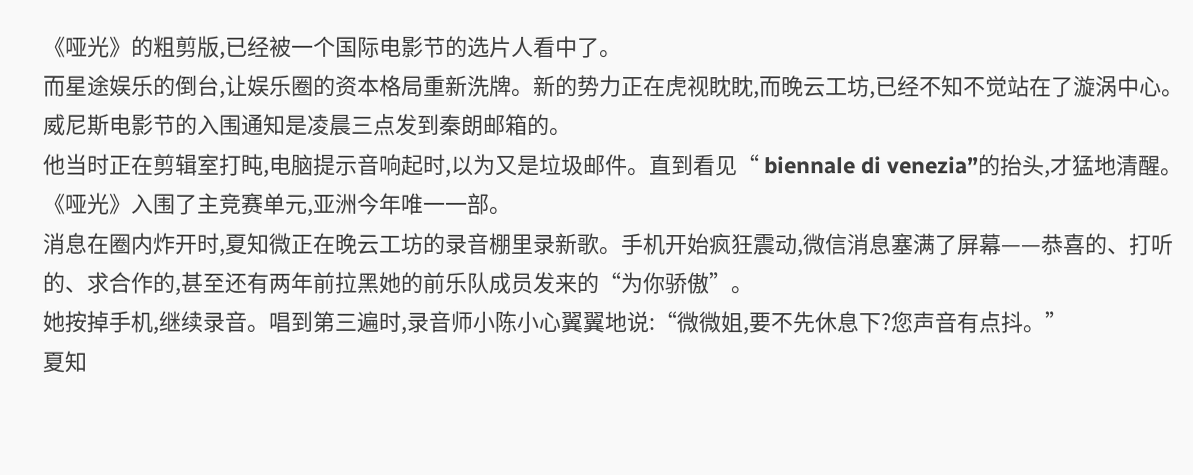《哑光》的粗剪版,已经被一个国际电影节的选片人看中了。
而星途娱乐的倒台,让娱乐圈的资本格局重新洗牌。新的势力正在虎视眈眈,而晚云工坊,已经不知不觉站在了漩涡中心。
威尼斯电影节的入围通知是凌晨三点发到秦朗邮箱的。
他当时正在剪辑室打盹,电脑提示音响起时,以为又是垃圾邮件。直到看见“ biennale di venezia”的抬头,才猛地清醒。《哑光》入围了主竞赛单元,亚洲今年唯一一部。
消息在圈内炸开时,夏知微正在晚云工坊的录音棚里录新歌。手机开始疯狂震动,微信消息塞满了屏幕——恭喜的、打听的、求合作的,甚至还有两年前拉黑她的前乐队成员发来的“为你骄傲”。
她按掉手机,继续录音。唱到第三遍时,录音师小陈小心翼翼地说:“微微姐,要不先休息下?您声音有点抖。”
夏知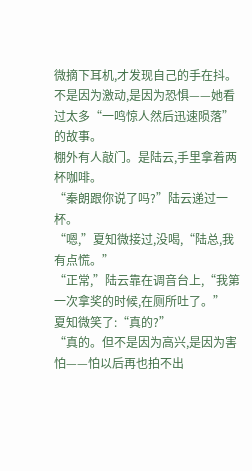微摘下耳机,才发现自己的手在抖。不是因为激动,是因为恐惧——她看过太多“一鸣惊人然后迅速陨落”的故事。
棚外有人敲门。是陆云,手里拿着两杯咖啡。
“秦朗跟你说了吗?”陆云递过一杯。
“嗯,”夏知微接过,没喝,“陆总,我有点慌。”
“正常,”陆云靠在调音台上,“我第一次拿奖的时候,在厕所吐了。”
夏知微笑了:“真的?”
“真的。但不是因为高兴,是因为害怕——怕以后再也拍不出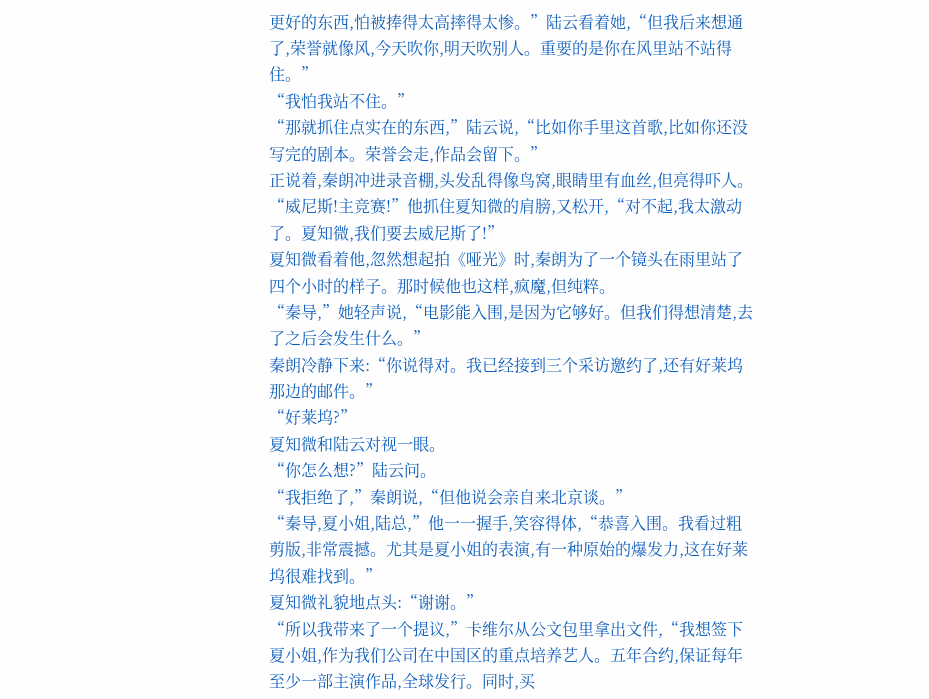更好的东西,怕被捧得太高摔得太惨。”陆云看着她,“但我后来想通了,荣誉就像风,今天吹你,明天吹别人。重要的是你在风里站不站得住。”
“我怕我站不住。”
“那就抓住点实在的东西,”陆云说,“比如你手里这首歌,比如你还没写完的剧本。荣誉会走,作品会留下。”
正说着,秦朗冲进录音棚,头发乱得像鸟窝,眼睛里有血丝,但亮得吓人。
“威尼斯!主竞赛!”他抓住夏知微的肩膀,又松开,“对不起,我太激动了。夏知微,我们要去威尼斯了!”
夏知微看着他,忽然想起拍《哑光》时,秦朗为了一个镜头在雨里站了四个小时的样子。那时候他也这样,疯魔,但纯粹。
“秦导,”她轻声说,“电影能入围,是因为它够好。但我们得想清楚,去了之后会发生什么。”
秦朗冷静下来:“你说得对。我已经接到三个采访邀约了,还有好莱坞那边的邮件。”
“好莱坞?”
夏知微和陆云对视一眼。
“你怎么想?”陆云问。
“我拒绝了,”秦朗说,“但他说会亲自来北京谈。”
“秦导,夏小姐,陆总,”他一一握手,笑容得体,“恭喜入围。我看过粗剪版,非常震撼。尤其是夏小姐的表演,有一种原始的爆发力,这在好莱坞很难找到。”
夏知微礼貌地点头:“谢谢。”
“所以我带来了一个提议,”卡维尔从公文包里拿出文件,“我想签下夏小姐,作为我们公司在中国区的重点培养艺人。五年合约,保证每年至少一部主演作品,全球发行。同时,买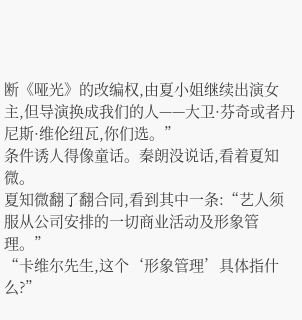断《哑光》的改编权,由夏小姐继续出演女主,但导演换成我们的人——大卫·芬奇或者丹尼斯·维伦纽瓦,你们选。”
条件诱人得像童话。秦朗没说话,看着夏知微。
夏知微翻了翻合同,看到其中一条:“艺人须服从公司安排的一切商业活动及形象管理。”
“卡维尔先生,这个‘形象管理’具体指什么?”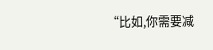“比如,你需要减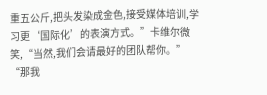重五公斤,把头发染成金色,接受媒体培训,学习更‘国际化’的表演方式。”卡维尔微笑,“当然,我们会请最好的团队帮你。”
“那我